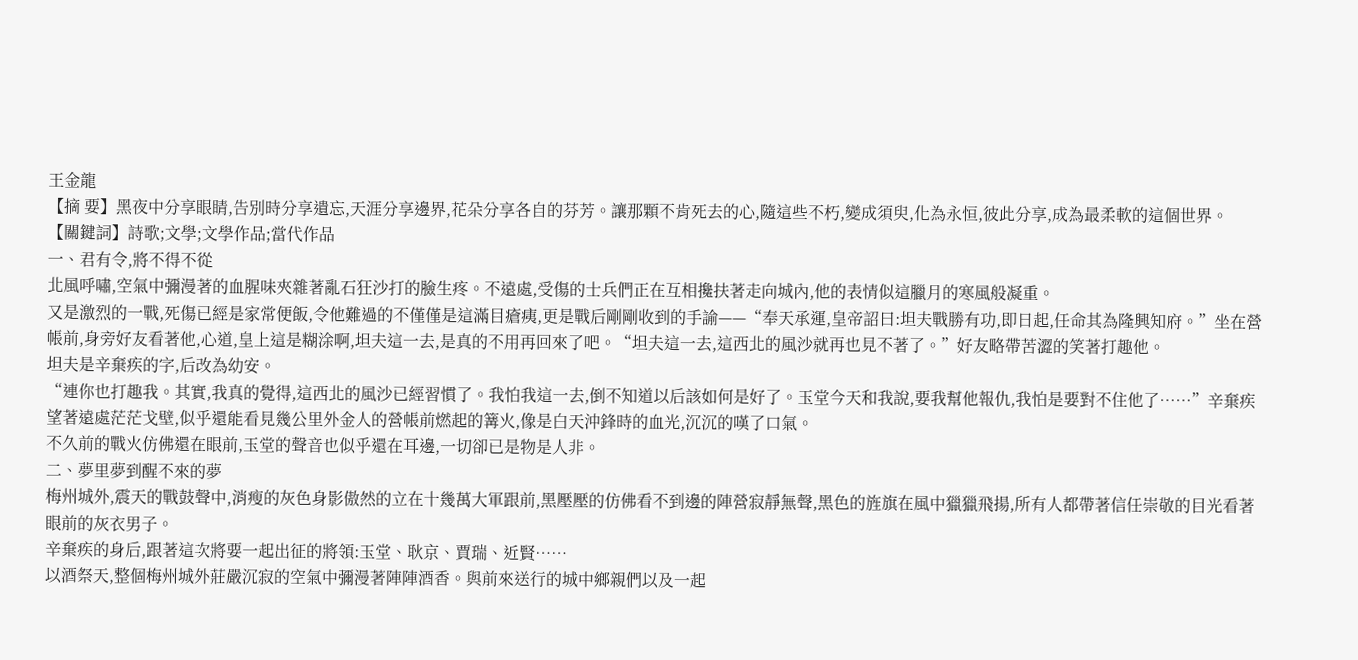王金龍
【摘 要】黑夜中分享眼睛,告別時分享遺忘,天涯分享邊界,花朵分享各自的芬芳。讓那顆不肯死去的心,隨這些不朽,變成須臾,化為永恒,彼此分享,成為最柔軟的這個世界。
【關鍵詞】詩歌;文學;文學作品;當代作品
一、君有令,將不得不從
北風呼嘯,空氣中彌漫著的血腥味夾雜著亂石狂沙打的臉生疼。不遠處,受傷的士兵們正在互相攙扶著走向城內,他的表情似這臘月的寒風般凝重。
又是激烈的一戰,死傷已經是家常便飯,令他難過的不僅僅是這滿目瘡痍,更是戰后剛剛收到的手諭——“奉天承運,皇帝詔曰:坦夫戰勝有功,即日起,任命其為隆興知府。”坐在營帳前,身旁好友看著他,心道,皇上這是糊涂啊,坦夫這一去,是真的不用再回來了吧。“坦夫這一去,這西北的風沙就再也見不著了。”好友略帶苦澀的笑著打趣他。
坦夫是辛棄疾的字,后改為幼安。
“連你也打趣我。其實,我真的覺得,這西北的風沙已經習慣了。我怕我這一去,倒不知道以后該如何是好了。玉堂今天和我說,要我幫他報仇,我怕是要對不住他了……”辛棄疾望著遠處茫茫戈壁,似乎還能看見幾公里外金人的營帳前燃起的篝火,像是白天沖鋒時的血光,沉沉的嘆了口氣。
不久前的戰火仿佛還在眼前,玉堂的聲音也似乎還在耳邊,一切卻已是物是人非。
二、夢里夢到醒不來的夢
梅州城外,震天的戰鼓聲中,消瘦的灰色身影傲然的立在十幾萬大軍跟前,黑壓壓的仿佛看不到邊的陣營寂靜無聲,黑色的旌旗在風中獵獵飛揚,所有人都帶著信任崇敬的目光看著眼前的灰衣男子。
辛棄疾的身后,跟著這次將要一起出征的將領:玉堂、耿京、賈瑞、近賢……
以酒祭天,整個梅州城外莊嚴沉寂的空氣中彌漫著陣陣酒香。與前來送行的城中鄉親們以及一起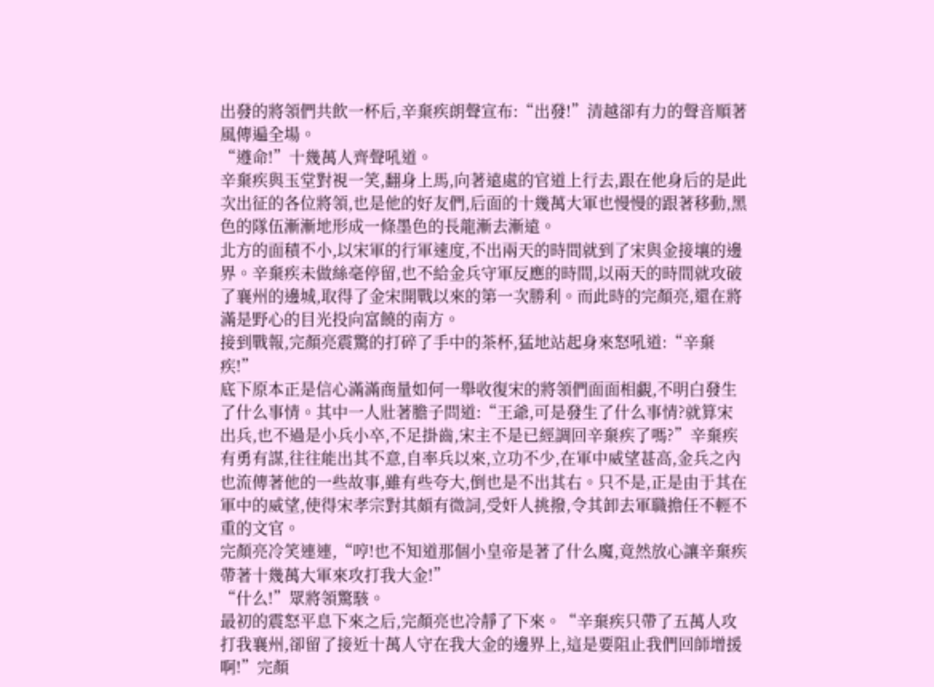出發的將領們共飲一杯后,辛棄疾朗聲宣布:“出發!”清越卻有力的聲音順著風傳遍全場。
“遵命!”十幾萬人齊聲吼道。
辛棄疾與玉堂對視一笑,翻身上馬,向著遠處的官道上行去,跟在他身后的是此次出征的各位將領,也是他的好友們,后面的十幾萬大軍也慢慢的跟著移動,黑色的隊伍漸漸地形成一條墨色的長龍漸去漸遠。
北方的面積不小,以宋軍的行軍速度,不出兩天的時間就到了宋與金接壤的邊界。辛棄疾未做絲毫停留,也不給金兵守軍反應的時間,以兩天的時間就攻破了襄州的邊城,取得了金宋開戰以來的第一次勝利。而此時的完顏亮,還在將滿是野心的目光投向富饒的南方。
接到戰報,完顏亮震驚的打碎了手中的茶杯,猛地站起身來怒吼道:“辛棄疾!”
底下原本正是信心滿滿商量如何一舉收復宋的將領們面面相覷,不明白發生了什么事情。其中一人壯著膽子問道:“王爺,可是發生了什么事情?就算宋出兵,也不過是小兵小卒,不足掛齒,宋主不是已經調回辛棄疾了嗎?”辛棄疾有勇有謀,往往能出其不意,自率兵以來,立功不少,在軍中威望甚高,金兵之內也流傳著他的一些故事,雖有些夸大,倒也是不出其右。只不是,正是由于其在軍中的威望,使得宋孝宗對其頗有微詞,受奸人挑撥,令其卸去軍職擔任不輕不重的文官。
完顏亮冷笑連連,“哼!也不知道那個小皇帝是著了什么魔,竟然放心讓辛棄疾帶著十幾萬大軍來攻打我大金!”
“什么!”眾將領驚駭。
最初的震怒平息下來之后,完顏亮也冷靜了下來。“辛棄疾只帶了五萬人攻打我襄州,卻留了接近十萬人守在我大金的邊界上,這是要阻止我們回師增援啊!”完顏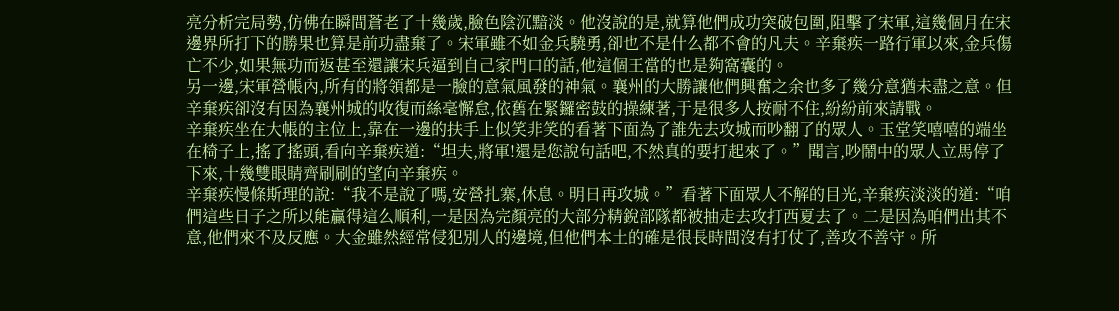亮分析完局勢,仿佛在瞬間蒼老了十幾歲,臉色陰沉黯淡。他沒說的是,就算他們成功突破包圍,阻擊了宋軍,這幾個月在宋邊界所打下的勝果也算是前功盡棄了。宋軍雖不如金兵驍勇,卻也不是什么都不會的凡夫。辛棄疾一路行軍以來,金兵傷亡不少,如果無功而返甚至還讓宋兵逼到自己家門口的話,他這個王當的也是夠窩囊的。
另一邊,宋軍營帳內,所有的將領都是一臉的意氣風發的神氣。襄州的大勝讓他們興奮之余也多了幾分意猶未盡之意。但辛棄疾卻沒有因為襄州城的收復而絲毫懈怠,依舊在緊鑼密鼓的操練著,于是很多人按耐不住,紛紛前來請戰。
辛棄疾坐在大帳的主位上,靠在一邊的扶手上似笑非笑的看著下面為了誰先去攻城而吵翻了的眾人。玉堂笑嘻嘻的端坐在椅子上,搖了搖頭,看向辛棄疾道:“坦夫,將軍!還是您說句話吧,不然真的要打起來了。”聞言,吵鬧中的眾人立馬停了下來,十幾雙眼睛齊刷刷的望向辛棄疾。
辛棄疾慢條斯理的說:“我不是說了嗎,安營扎寨,休息。明日再攻城。”看著下面眾人不解的目光,辛棄疾淡淡的道:“咱們這些日子之所以能贏得這么順利,一是因為完顏亮的大部分精銳部隊都被抽走去攻打西夏去了。二是因為咱們出其不意,他們來不及反應。大金雖然經常侵犯別人的邊境,但他們本土的確是很長時間沒有打仗了,善攻不善守。所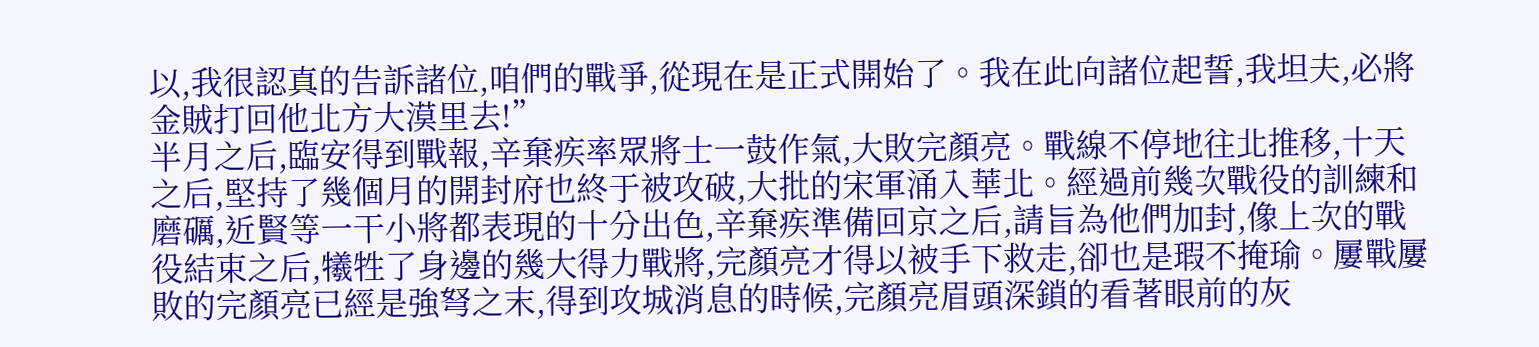以,我很認真的告訴諸位,咱們的戰爭,從現在是正式開始了。我在此向諸位起誓,我坦夫,必將金賊打回他北方大漠里去!”
半月之后,臨安得到戰報,辛棄疾率眾將士一鼓作氣,大敗完顏亮。戰線不停地往北推移,十天之后,堅持了幾個月的開封府也終于被攻破,大批的宋軍涌入華北。經過前幾次戰役的訓練和磨礪,近賢等一干小將都表現的十分出色,辛棄疾準備回京之后,請旨為他們加封,像上次的戰役結束之后,犧牲了身邊的幾大得力戰將,完顏亮才得以被手下救走,卻也是瑕不掩瑜。屢戰屢敗的完顏亮已經是強弩之末,得到攻城消息的時候,完顏亮眉頭深鎖的看著眼前的灰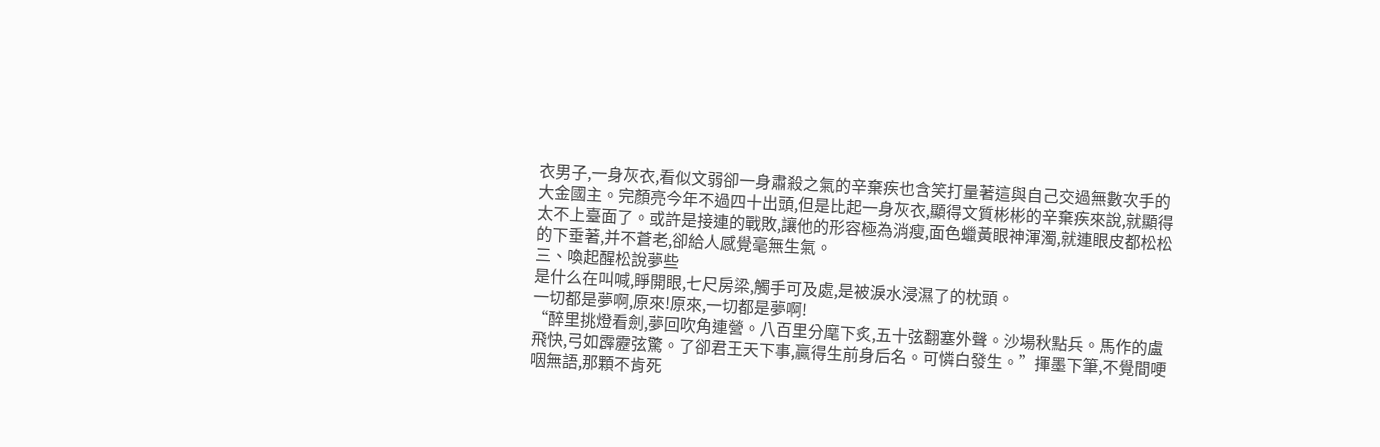衣男子,一身灰衣,看似文弱卻一身肅殺之氣的辛棄疾也含笑打量著這與自己交過無數次手的大金國主。完顏亮今年不過四十出頭,但是比起一身灰衣,顯得文質彬彬的辛棄疾來說,就顯得太不上臺面了。或許是接連的戰敗,讓他的形容極為消瘦,面色蠟黃眼神渾濁,就連眼皮都松松的下垂著,并不蒼老,卻給人感覺毫無生氣。
三、喚起醒松說夢些
是什么在叫喊,睜開眼,七尺房梁,觸手可及處,是被淚水浸濕了的枕頭。
一切都是夢啊,原來!原來,一切都是夢啊!
“醉里挑燈看劍,夢回吹角連營。八百里分麾下炙,五十弦翻塞外聲。沙場秋點兵。馬作的盧飛快,弓如霹靂弦驚。了卻君王天下事,贏得生前身后名。可憐白發生。”揮墨下筆,不覺間哽咽無語,那顆不肯死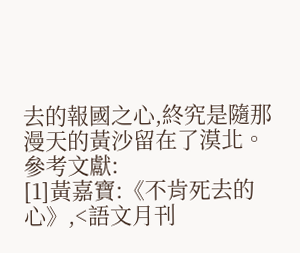去的報國之心,終究是隨那漫天的黃沙留在了漠北。
參考文獻:
[1]黃嘉寶:《不肯死去的心》,<語文月刊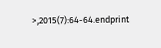>,2015(7):64-64.endprint